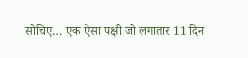सोचिए… एक ऐसा पक्षी जो लगातार 11 दिन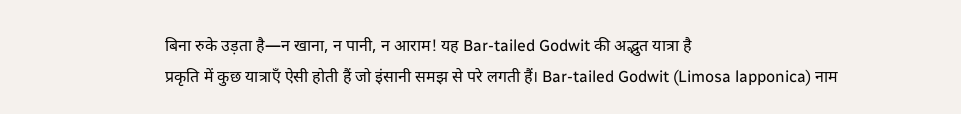बिना रुके उड़ता है—न खाना, न पानी, न आराम! यह Bar-tailed Godwit की अद्भुत यात्रा है
प्रकृति में कुछ यात्राएँ ऐसी होती हैं जो इंसानी समझ से परे लगती हैं। Bar-tailed Godwit (Limosa lapponica) नाम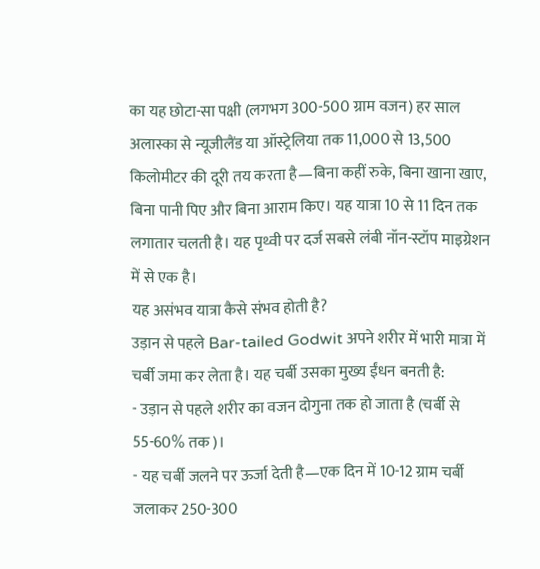का यह छोटा-सा पक्षी (लगभग 300-500 ग्राम वजन) हर साल अलास्का से न्यूजीलैंड या ऑस्ट्रेलिया तक 11,000 से 13,500 किलोमीटर की दूरी तय करता है—बिना कहीं रुके, बिना खाना खाए, बिना पानी पिए और बिना आराम किए। यह यात्रा 10 से 11 दिन तक लगातार चलती है। यह पृथ्वी पर दर्ज सबसे लंबी नॉन-स्टॉप माइग्रेशन में से एक है।
यह असंभव यात्रा कैसे संभव होती है?
उड़ान से पहले Bar-tailed Godwit अपने शरीर में भारी मात्रा में चर्बी जमा कर लेता है। यह चर्बी उसका मुख्य ईंधन बनती है:
- उड़ान से पहले शरीर का वजन दोगुना तक हो जाता है (चर्बी से 55-60% तक)।
- यह चर्बी जलने पर ऊर्जा देती है—एक दिन में 10-12 ग्राम चर्बी जलाकर 250-300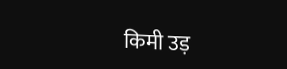किमी उड़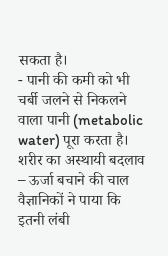सकता है।
- पानी की कमी को भी चर्बी जलने से निकलने वाला पानी (metabolic water) पूरा करता है।
शरीर का अस्थायी बदलाव – ऊर्जा बचाने की चाल
वैज्ञानिकों ने पाया कि इतनी लंबी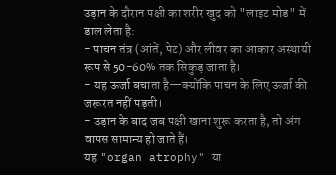उड़ान के दौरान पक्षी का शरीर खुद को "लाइट मोड" में डाल लेता है:
- पाचन तंत्र (आंतें, पेट) और लीवर का आकार अस्थायी रूप से 50-60% तक सिकुड़ जाता है।
- यह ऊर्जा बचाता है—क्योंकि पाचन के लिए ऊर्जा की जरूरत नहीं पड़ती।
- उड़ान के बाद जब पक्षी खाना शुरू करता है, तो अंग वापस सामान्य हो जाते हैं।
यह "organ atrophy" या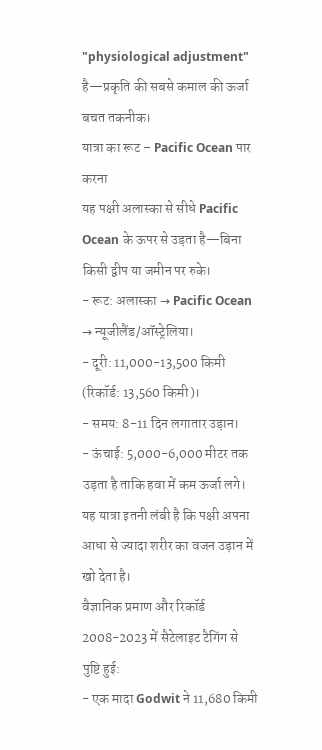"physiological adjustment" है—प्रकृति की सबसे कमाल की ऊर्जा बचत तकनीक।
यात्रा का रूट – Pacific Ocean पार करना
यह पक्षी अलास्का से सीधे Pacific Ocean के ऊपर से उड़ता है—बिना किसी द्वीप या जमीन पर रुके।
- रूट: अलास्का → Pacific Ocean → न्यूजीलैंड/ऑस्ट्रेलिया।
- दूरी: 11,000-13,500 किमी (रिकॉर्ड: 13,560 किमी)।
- समय: 8-11 दिन लगातार उड़ान।
- ऊंचाई: 5,000-6,000 मीटर तक उड़ता है ताकि हवा में कम ऊर्जा लगे।
यह यात्रा इतनी लंबी है कि पक्षी अपना आधा से ज्यादा शरीर का वजन उड़ान में खो देता है।
वैज्ञानिक प्रमाण और रिकॉर्ड
2008-2023 में सैटेलाइट टैगिंग से पुष्टि हुई:
- एक मादा Godwit ने 11,680 किमी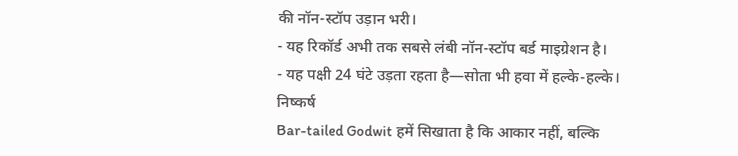की नॉन-स्टॉप उड़ान भरी।
- यह रिकॉर्ड अभी तक सबसे लंबी नॉन-स्टॉप बर्ड माइग्रेशन है।
- यह पक्षी 24 घंटे उड़ता रहता है—सोता भी हवा में हल्के-हल्के।
निष्कर्ष
Bar-tailed Godwit हमें सिखाता है कि आकार नहीं, बल्कि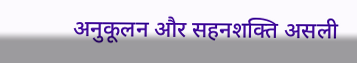अनुकूलन और सहनशक्ति असली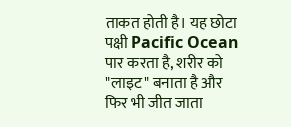ताकत होती है। यह छोटा पक्षी Pacific Ocean पार करता है, शरीर को "लाइट" बनाता है और फिर भी जीत जाता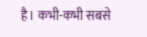है। कभी-कभी सबसे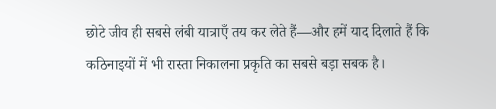छोटे जीव ही सबसे लंबी यात्राएँ तय कर लेते हैं—और हमें याद दिलाते हैं कि कठिनाइयों में भी रास्ता निकालना प्रकृति का सबसे बड़ा सबक है।